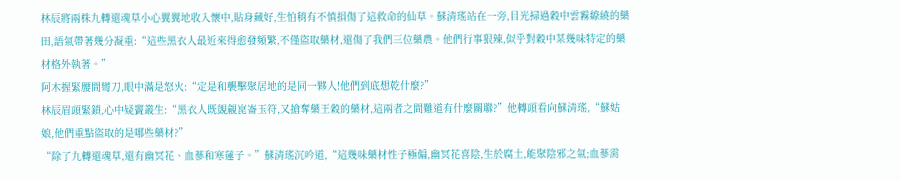林辰將兩株九轉還魂草小心翼翼地收入懷中,貼身藏好,生怕稍有不慎損傷了這救命的仙草。蘇清瑤站在一旁,目光掃過穀中雲霧繚繞的藥田,語氣帶著幾分凝重:“這些黑衣人最近來得愈發頻繁,不僅盜取藥材,還傷了我們三位藥農。他們行事狠辣,似乎對穀中某幾味特定的藥材格外執著。”
阿木握緊腰間彎刀,眼中滿是怒火:“定是和襲擊聚居地的是同一夥人!他們到底想乾什麼?”
林辰眉頭緊鎖,心中疑竇叢生:“黑衣人既覬覦崑崙玉符,又搶奪藥王穀的藥材,這兩者之間難道有什麼關聯?”他轉頭看向蘇清瑤,“蘇姑娘,他們重點盜取的是哪些藥材?”
“除了九轉還魂草,還有幽冥花、血蔘和寒蓮子。”蘇清瑤沉吟道,“這幾味藥材性子極偏,幽冥花喜陰,生於腐土,能聚陰邪之氣;血蔘需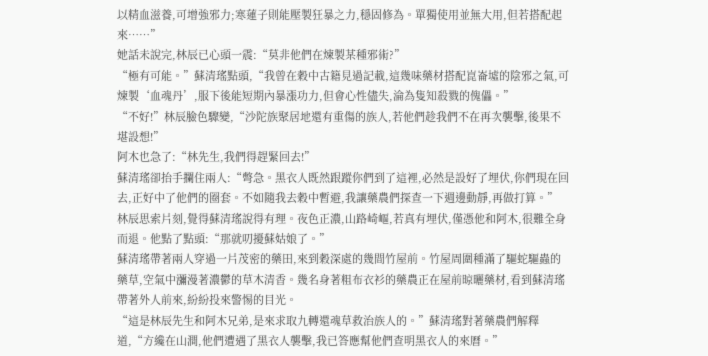以精血滋養,可增強邪力;寒蓮子則能壓製狂暴之力,穩固修為。單獨使用並無大用,但若搭配起來……”
她話未說完,林辰已心頭一震:“莫非他們在煉製某種邪術?”
“極有可能。”蘇清瑤點頭,“我曾在穀中古籍見過記載,這幾味藥材搭配崑崙墟的陰邪之氣,可煉製‘血魂丹’,服下後能短期內暴漲功力,但會心性儘失,淪為隻知殺戮的傀儡。”
“不好!”林辰臉色驟變,“沙陀族聚居地還有重傷的族人,若他們趁我們不在再次襲擊,後果不堪設想!”
阿木也急了:“林先生,我們得趕緊回去!”
蘇清瑤卻抬手攔住兩人:“彆急。黑衣人既然跟蹤你們到了這裡,必然是設好了埋伏,你們現在回去,正好中了他們的圈套。不如隨我去穀中暫避,我讓藥農們探查一下週邊動靜,再做打算。”
林辰思索片刻,覺得蘇清瑤說得有理。夜色正濃,山路崎嶇,若真有埋伏,僅憑他和阿木,很難全身而退。他點了點頭:“那就叨擾蘇姑娘了。”
蘇清瑤帶著兩人穿過一片茂密的藥田,來到穀深處的幾間竹屋前。竹屋周圍種滿了驅蛇驅蟲的藥草,空氣中瀰漫著濃鬱的草木清香。幾名身著粗布衣衫的藥農正在屋前晾曬藥材,看到蘇清瑤帶著外人前來,紛紛投來警惕的目光。
“這是林辰先生和阿木兄弟,是來求取九轉還魂草救治族人的。”蘇清瑤對著藥農們解釋道,“方纔在山澗,他們遭遇了黑衣人襲擊,我已答應幫他們查明黑衣人的來曆。”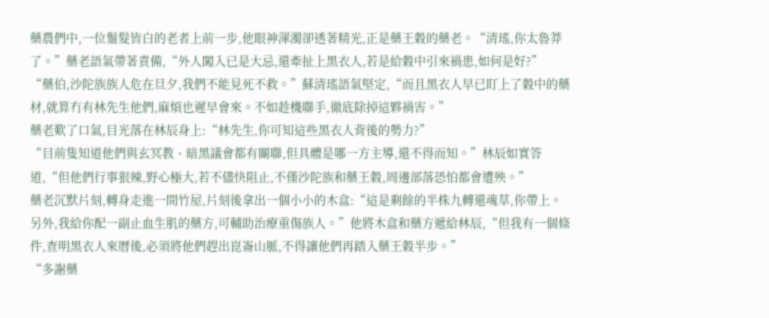藥農們中,一位鬚髮皆白的老者上前一步,他眼神渾濁卻透著精光,正是藥王穀的藥老。“清瑤,你太魯莽了。”藥老語氣帶著責備,“外人闖入已是大忌,還牽扯上黑衣人,若是給穀中引來禍患,如何是好?”
“藥伯,沙陀族族人危在旦夕,我們不能見死不救。”蘇清瑤語氣堅定,“而且黑衣人早已盯上了穀中的藥材,就算冇有林先生他們,麻煩也遲早會來。不如趁機聯手,徹底除掉這夥禍害。”
藥老歎了口氣,目光落在林辰身上:“林先生,你可知這些黑衣人背後的勢力?”
“目前隻知道他們與玄冥教、暗黑議會都有關聯,但具體是哪一方主導,還不得而知。”林辰如實答道,“但他們行事狠辣,野心極大,若不儘快阻止,不僅沙陀族和藥王穀,周邊部落恐怕都會遭殃。”
藥老沉默片刻,轉身走進一間竹屋,片刻後拿出一個小小的木盒:“這是剩餘的半株九轉還魂草,你帶上。另外,我給你配一副止血生肌的藥方,可輔助治療重傷族人。”他將木盒和藥方遞給林辰,“但我有一個條件,查明黑衣人來曆後,必須將他們趕出崑崙山脈,不得讓他們再踏入藥王穀半步。”
“多謝藥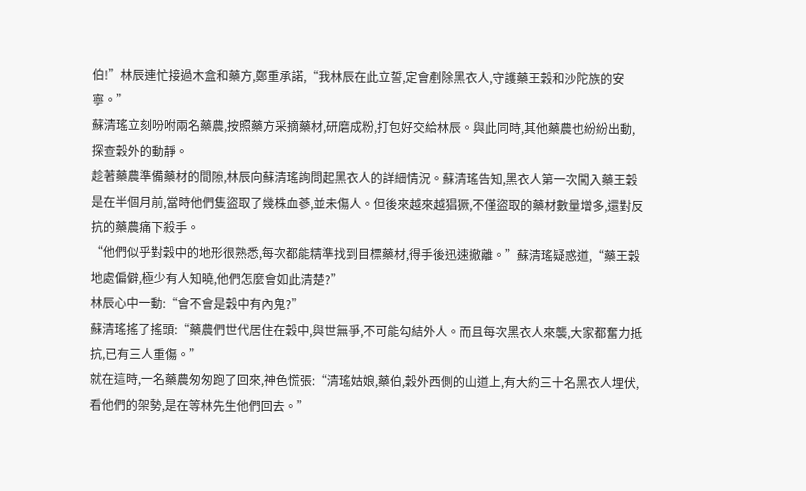伯!”林辰連忙接過木盒和藥方,鄭重承諾,“我林辰在此立誓,定會剷除黑衣人,守護藥王穀和沙陀族的安寧。”
蘇清瑤立刻吩咐兩名藥農,按照藥方采摘藥材,研磨成粉,打包好交給林辰。與此同時,其他藥農也紛紛出動,探查穀外的動靜。
趁著藥農準備藥材的間隙,林辰向蘇清瑤詢問起黑衣人的詳細情況。蘇清瑤告知,黑衣人第一次闖入藥王穀是在半個月前,當時他們隻盜取了幾株血蔘,並未傷人。但後來越來越猖獗,不僅盜取的藥材數量增多,還對反抗的藥農痛下殺手。
“他們似乎對穀中的地形很熟悉,每次都能精準找到目標藥材,得手後迅速撤離。”蘇清瑤疑惑道,“藥王穀地處偏僻,極少有人知曉,他們怎麼會如此清楚?”
林辰心中一動:“會不會是穀中有內鬼?”
蘇清瑤搖了搖頭:“藥農們世代居住在穀中,與世無爭,不可能勾結外人。而且每次黑衣人來襲,大家都奮力抵抗,已有三人重傷。”
就在這時,一名藥農匆匆跑了回來,神色慌張:“清瑤姑娘,藥伯,穀外西側的山道上,有大約三十名黑衣人埋伏,看他們的架勢,是在等林先生他們回去。”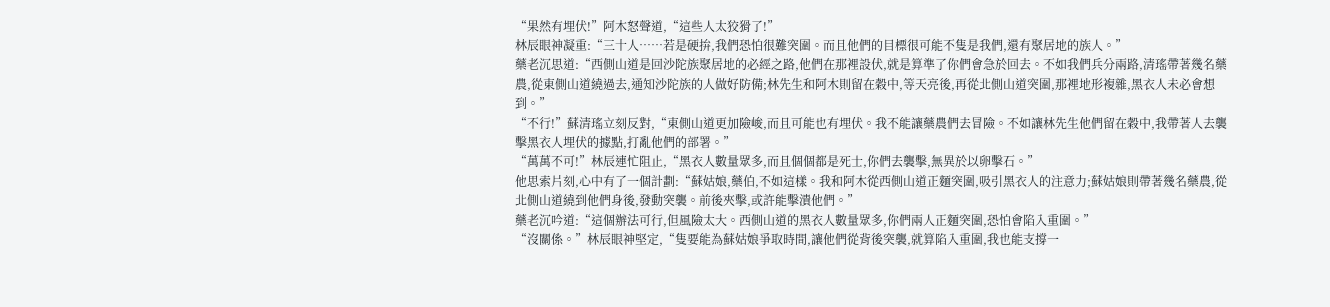“果然有埋伏!”阿木怒聲道,“這些人太狡猾了!”
林辰眼神凝重:“三十人……若是硬拚,我們恐怕很難突圍。而且他們的目標很可能不隻是我們,還有聚居地的族人。”
藥老沉思道:“西側山道是回沙陀族聚居地的必經之路,他們在那裡設伏,就是算準了你們會急於回去。不如我們兵分兩路,清瑤帶著幾名藥農,從東側山道繞過去,通知沙陀族的人做好防備;林先生和阿木則留在穀中,等天亮後,再從北側山道突圍,那裡地形複雜,黑衣人未必會想到。”
“不行!”蘇清瑤立刻反對,“東側山道更加險峻,而且可能也有埋伏。我不能讓藥農們去冒險。不如讓林先生他們留在穀中,我帶著人去襲擊黑衣人埋伏的據點,打亂他們的部署。”
“萬萬不可!”林辰連忙阻止,“黑衣人數量眾多,而且個個都是死士,你們去襲擊,無異於以卵擊石。”
他思索片刻,心中有了一個計劃:“蘇姑娘,藥伯,不如這樣。我和阿木從西側山道正麵突圍,吸引黑衣人的注意力;蘇姑娘則帶著幾名藥農,從北側山道繞到他們身後,發動突襲。前後夾擊,或許能擊潰他們。”
藥老沉吟道:“這個辦法可行,但風險太大。西側山道的黑衣人數量眾多,你們兩人正麵突圍,恐怕會陷入重圍。”
“沒關係。”林辰眼神堅定,“隻要能為蘇姑娘爭取時間,讓他們從背後突襲,就算陷入重圍,我也能支撐一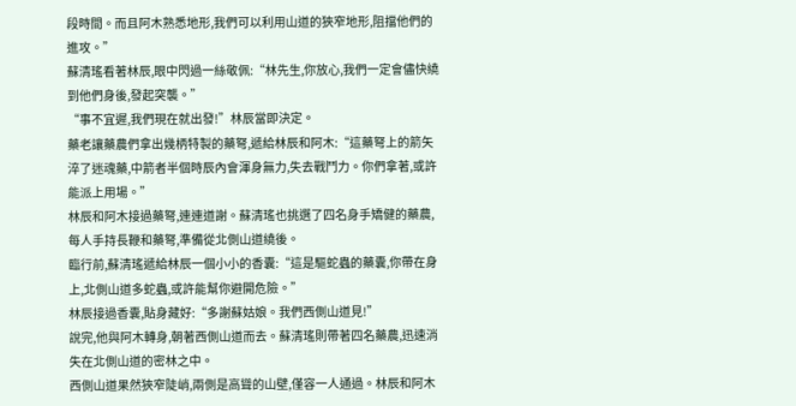段時間。而且阿木熟悉地形,我們可以利用山道的狹窄地形,阻擋他們的進攻。”
蘇清瑤看著林辰,眼中閃過一絲敬佩:“林先生,你放心,我們一定會儘快繞到他們身後,發起突襲。”
“事不宜遲,我們現在就出發!”林辰當即決定。
藥老讓藥農們拿出幾柄特製的藥弩,遞給林辰和阿木:“這藥弩上的箭矢淬了迷魂藥,中箭者半個時辰內會渾身無力,失去戰鬥力。你們拿著,或許能派上用場。”
林辰和阿木接過藥弩,連連道謝。蘇清瑤也挑選了四名身手矯健的藥農,每人手持長鞭和藥弩,準備從北側山道繞後。
臨行前,蘇清瑤遞給林辰一個小小的香囊:“這是驅蛇蟲的藥囊,你帶在身上,北側山道多蛇蟲,或許能幫你避開危險。”
林辰接過香囊,貼身藏好:“多謝蘇姑娘。我們西側山道見!”
說完,他與阿木轉身,朝著西側山道而去。蘇清瑤則帶著四名藥農,迅速消失在北側山道的密林之中。
西側山道果然狹窄陡峭,兩側是高聳的山壁,僅容一人通過。林辰和阿木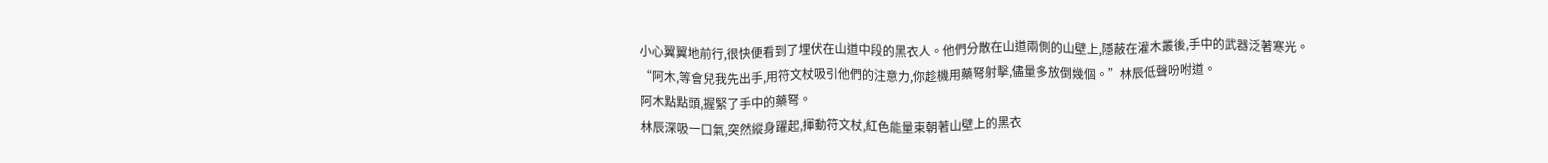小心翼翼地前行,很快便看到了埋伏在山道中段的黑衣人。他們分散在山道兩側的山壁上,隱蔽在灌木叢後,手中的武器泛著寒光。
“阿木,等會兒我先出手,用符文杖吸引他們的注意力,你趁機用藥弩射擊,儘量多放倒幾個。”林辰低聲吩咐道。
阿木點點頭,握緊了手中的藥弩。
林辰深吸一口氣,突然縱身躍起,揮動符文杖,紅色能量束朝著山壁上的黑衣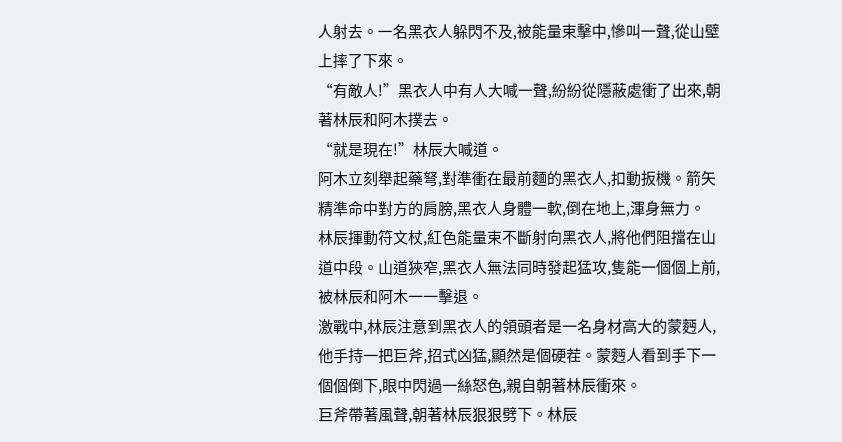人射去。一名黑衣人躲閃不及,被能量束擊中,慘叫一聲,從山壁上摔了下來。
“有敵人!”黑衣人中有人大喊一聲,紛紛從隱蔽處衝了出來,朝著林辰和阿木撲去。
“就是現在!”林辰大喊道。
阿木立刻舉起藥弩,對準衝在最前麵的黑衣人,扣動扳機。箭矢精準命中對方的肩膀,黑衣人身體一軟,倒在地上,渾身無力。
林辰揮動符文杖,紅色能量束不斷射向黑衣人,將他們阻擋在山道中段。山道狹窄,黑衣人無法同時發起猛攻,隻能一個個上前,被林辰和阿木一一擊退。
激戰中,林辰注意到黑衣人的領頭者是一名身材高大的蒙麪人,他手持一把巨斧,招式凶猛,顯然是個硬茬。蒙麪人看到手下一個個倒下,眼中閃過一絲怒色,親自朝著林辰衝來。
巨斧帶著風聲,朝著林辰狠狠劈下。林辰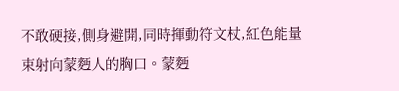不敢硬接,側身避開,同時揮動符文杖,紅色能量束射向蒙麪人的胸口。蒙麪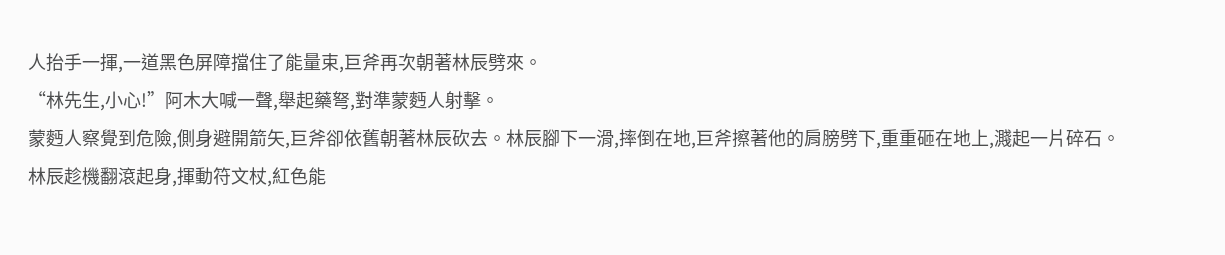人抬手一揮,一道黑色屏障擋住了能量束,巨斧再次朝著林辰劈來。
“林先生,小心!”阿木大喊一聲,舉起藥弩,對準蒙麪人射擊。
蒙麪人察覺到危險,側身避開箭矢,巨斧卻依舊朝著林辰砍去。林辰腳下一滑,摔倒在地,巨斧擦著他的肩膀劈下,重重砸在地上,濺起一片碎石。
林辰趁機翻滾起身,揮動符文杖,紅色能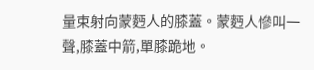量束射向蒙麪人的膝蓋。蒙麪人慘叫一聲,膝蓋中箭,單膝跪地。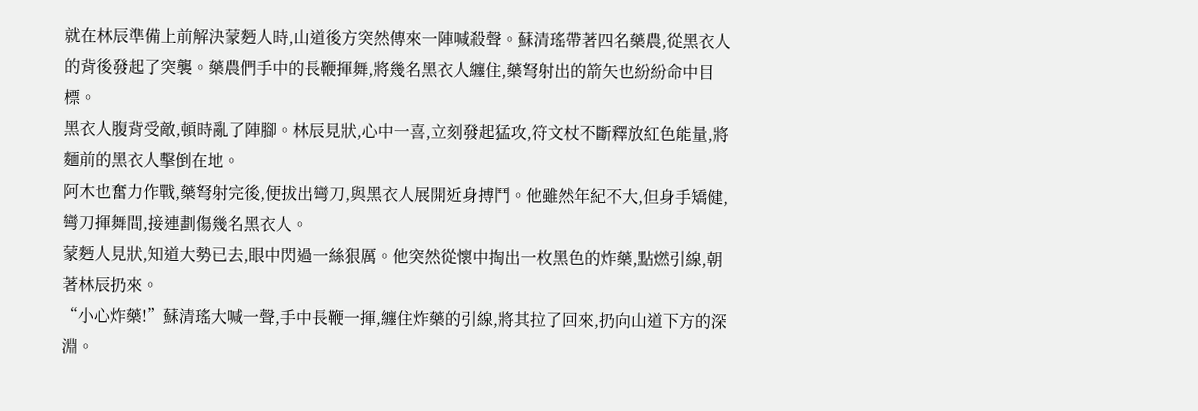就在林辰準備上前解決蒙麪人時,山道後方突然傳來一陣喊殺聲。蘇清瑤帶著四名藥農,從黑衣人的背後發起了突襲。藥農們手中的長鞭揮舞,將幾名黑衣人纏住,藥弩射出的箭矢也紛紛命中目標。
黑衣人腹背受敵,頓時亂了陣腳。林辰見狀,心中一喜,立刻發起猛攻,符文杖不斷釋放紅色能量,將麵前的黑衣人擊倒在地。
阿木也奮力作戰,藥弩射完後,便拔出彎刀,與黑衣人展開近身搏鬥。他雖然年紀不大,但身手矯健,彎刀揮舞間,接連劃傷幾名黑衣人。
蒙麪人見狀,知道大勢已去,眼中閃過一絲狠厲。他突然從懷中掏出一枚黑色的炸藥,點燃引線,朝著林辰扔來。
“小心炸藥!”蘇清瑤大喊一聲,手中長鞭一揮,纏住炸藥的引線,將其拉了回來,扔向山道下方的深淵。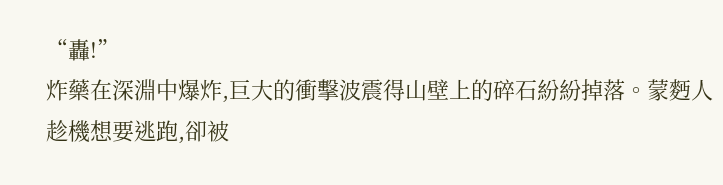“轟!”
炸藥在深淵中爆炸,巨大的衝擊波震得山壁上的碎石紛紛掉落。蒙麪人趁機想要逃跑,卻被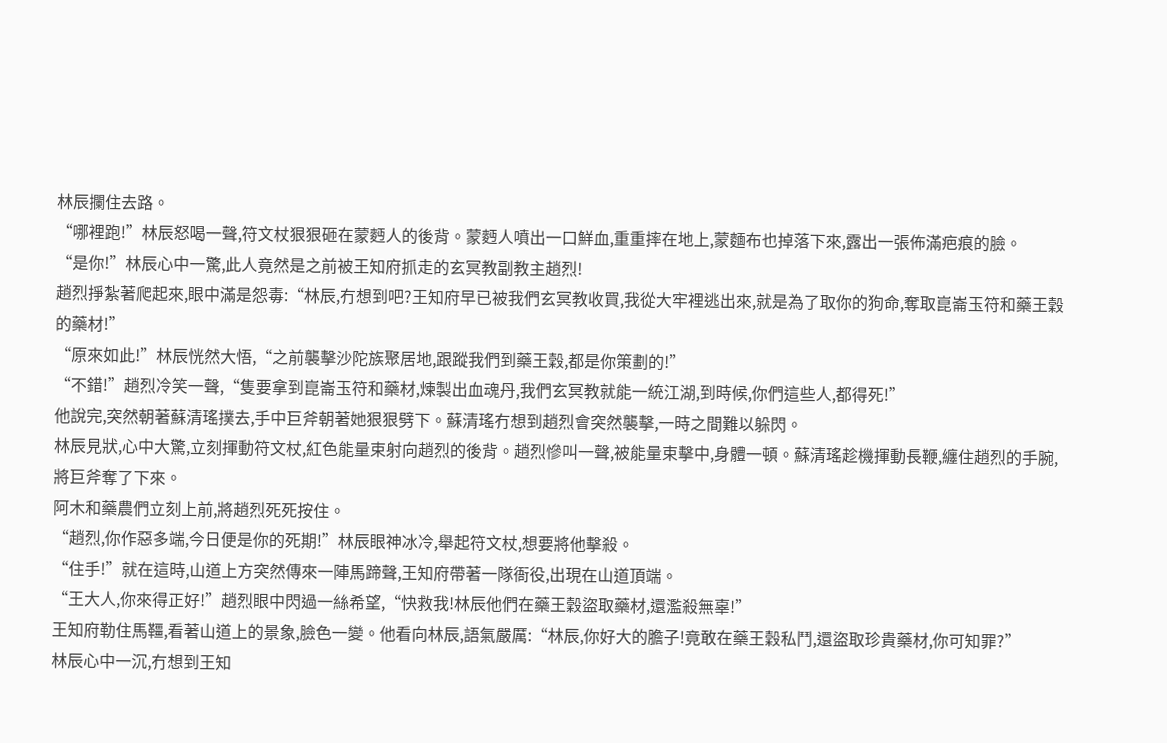林辰攔住去路。
“哪裡跑!”林辰怒喝一聲,符文杖狠狠砸在蒙麪人的後背。蒙麪人噴出一口鮮血,重重摔在地上,蒙麵布也掉落下來,露出一張佈滿疤痕的臉。
“是你!”林辰心中一驚,此人竟然是之前被王知府抓走的玄冥教副教主趙烈!
趙烈掙紮著爬起來,眼中滿是怨毒:“林辰,冇想到吧?王知府早已被我們玄冥教收買,我從大牢裡逃出來,就是為了取你的狗命,奪取崑崙玉符和藥王穀的藥材!”
“原來如此!”林辰恍然大悟,“之前襲擊沙陀族聚居地,跟蹤我們到藥王穀,都是你策劃的!”
“不錯!”趙烈冷笑一聲,“隻要拿到崑崙玉符和藥材,煉製出血魂丹,我們玄冥教就能一統江湖,到時候,你們這些人,都得死!”
他說完,突然朝著蘇清瑤撲去,手中巨斧朝著她狠狠劈下。蘇清瑤冇想到趙烈會突然襲擊,一時之間難以躲閃。
林辰見狀,心中大驚,立刻揮動符文杖,紅色能量束射向趙烈的後背。趙烈慘叫一聲,被能量束擊中,身體一頓。蘇清瑤趁機揮動長鞭,纏住趙烈的手腕,將巨斧奪了下來。
阿木和藥農們立刻上前,將趙烈死死按住。
“趙烈,你作惡多端,今日便是你的死期!”林辰眼神冰冷,舉起符文杖,想要將他擊殺。
“住手!”就在這時,山道上方突然傳來一陣馬蹄聲,王知府帶著一隊衙役,出現在山道頂端。
“王大人,你來得正好!”趙烈眼中閃過一絲希望,“快救我!林辰他們在藥王穀盜取藥材,還濫殺無辜!”
王知府勒住馬韁,看著山道上的景象,臉色一變。他看向林辰,語氣嚴厲:“林辰,你好大的膽子!竟敢在藥王穀私鬥,還盜取珍貴藥材,你可知罪?”
林辰心中一沉,冇想到王知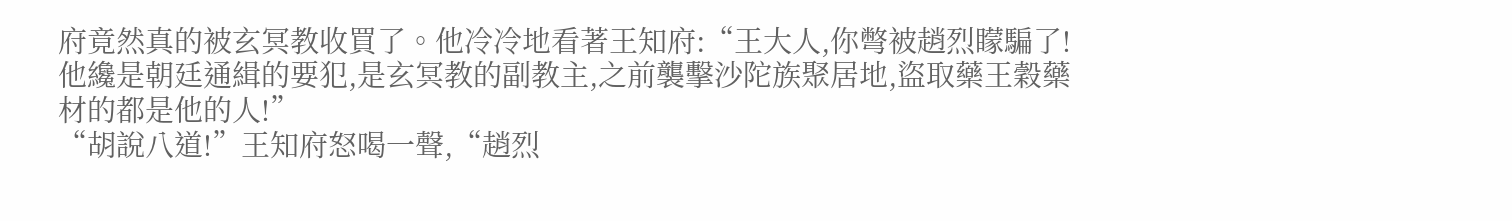府竟然真的被玄冥教收買了。他冷冷地看著王知府:“王大人,你彆被趙烈矇騙了!他纔是朝廷通緝的要犯,是玄冥教的副教主,之前襲擊沙陀族聚居地,盜取藥王穀藥材的都是他的人!”
“胡說八道!”王知府怒喝一聲,“趙烈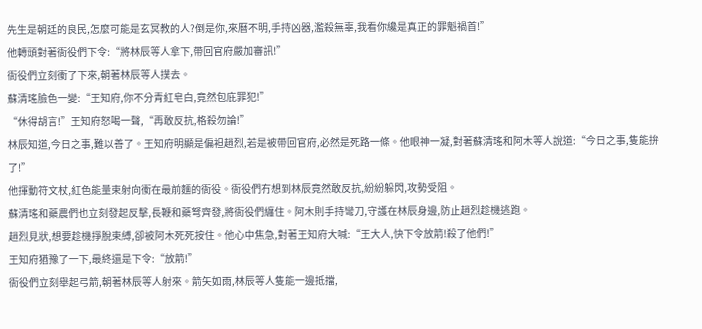先生是朝廷的良民,怎麼可能是玄冥教的人?倒是你,來曆不明,手持凶器,濫殺無辜,我看你纔是真正的罪魁禍首!”
他轉頭對著衙役們下令:“將林辰等人拿下,帶回官府嚴加審訊!”
衙役們立刻衝了下來,朝著林辰等人撲去。
蘇清瑤臉色一變:“王知府,你不分青紅皂白,竟然包庇罪犯!”
“休得胡言!”王知府怒喝一聲,“再敢反抗,格殺勿論!”
林辰知道,今日之事,難以善了。王知府明顯是偏袒趙烈,若是被帶回官府,必然是死路一條。他眼神一凝,對著蘇清瑤和阿木等人說道:“今日之事,隻能拚了!”
他揮動符文杖,紅色能量束射向衝在最前麵的衙役。衙役們冇想到林辰竟然敢反抗,紛紛躲閃,攻勢受阻。
蘇清瑤和藥農們也立刻發起反擊,長鞭和藥弩齊發,將衙役們纏住。阿木則手持彎刀,守護在林辰身邊,防止趙烈趁機逃跑。
趙烈見狀,想要趁機掙脫束縛,卻被阿木死死按住。他心中焦急,對著王知府大喊:“王大人,快下令放箭!殺了他們!”
王知府猶豫了一下,最終還是下令:“放箭!”
衙役們立刻舉起弓箭,朝著林辰等人射來。箭矢如雨,林辰等人隻能一邊抵擋,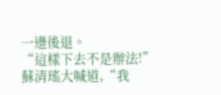一邊後退。
“這樣下去不是辦法!”蘇清瑤大喊道,“我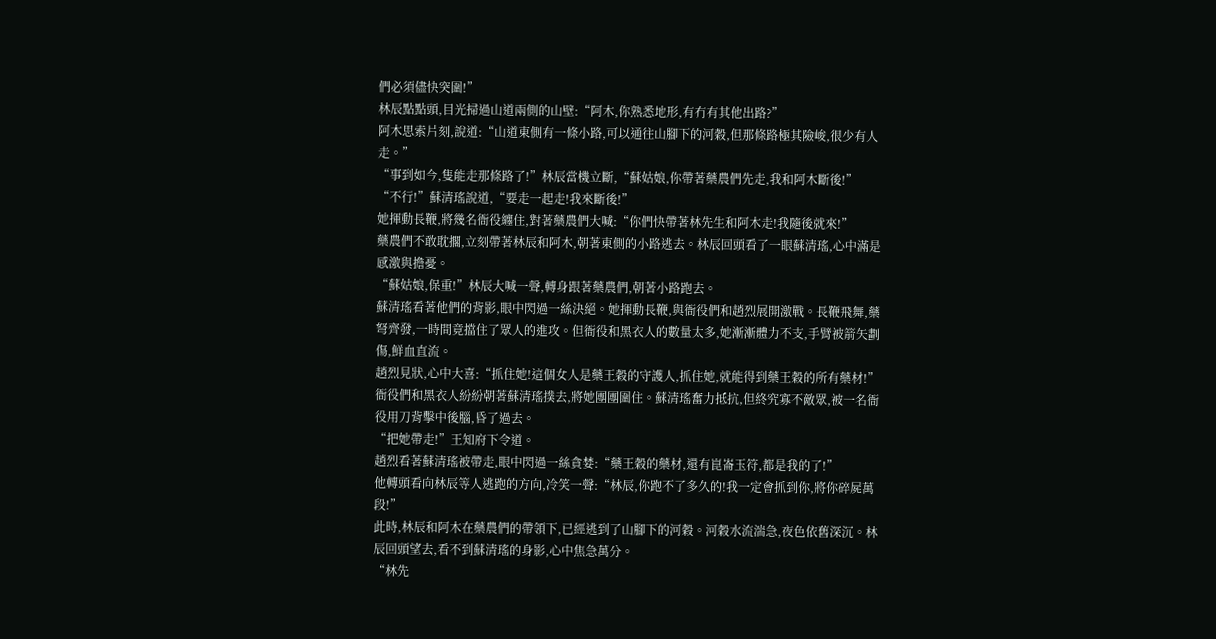們必須儘快突圍!”
林辰點點頭,目光掃過山道兩側的山壁:“阿木,你熟悉地形,有冇有其他出路?”
阿木思索片刻,說道:“山道東側有一條小路,可以通往山腳下的河穀,但那條路極其險峻,很少有人走。”
“事到如今,隻能走那條路了!”林辰當機立斷,“蘇姑娘,你帶著藥農們先走,我和阿木斷後!”
“不行!”蘇清瑤說道,“要走一起走!我來斷後!”
她揮動長鞭,將幾名衙役纏住,對著藥農們大喊:“你們快帶著林先生和阿木走!我隨後就來!”
藥農們不敢耽擱,立刻帶著林辰和阿木,朝著東側的小路逃去。林辰回頭看了一眼蘇清瑤,心中滿是感激與擔憂。
“蘇姑娘,保重!”林辰大喊一聲,轉身跟著藥農們,朝著小路跑去。
蘇清瑤看著他們的背影,眼中閃過一絲決絕。她揮動長鞭,與衙役們和趙烈展開激戰。長鞭飛舞,藥弩齊發,一時間竟擋住了眾人的進攻。但衙役和黑衣人的數量太多,她漸漸體力不支,手臂被箭矢劃傷,鮮血直流。
趙烈見狀,心中大喜:“抓住她!這個女人是藥王穀的守護人,抓住她,就能得到藥王穀的所有藥材!”
衙役們和黑衣人紛紛朝著蘇清瑤撲去,將她團團圍住。蘇清瑤奮力抵抗,但終究寡不敵眾,被一名衙役用刀背擊中後腦,昏了過去。
“把她帶走!”王知府下令道。
趙烈看著蘇清瑤被帶走,眼中閃過一絲貪婪:“藥王穀的藥材,還有崑崙玉符,都是我的了!”
他轉頭看向林辰等人逃跑的方向,冷笑一聲:“林辰,你跑不了多久的!我一定會抓到你,將你碎屍萬段!”
此時,林辰和阿木在藥農們的帶領下,已經逃到了山腳下的河穀。河穀水流湍急,夜色依舊深沉。林辰回頭望去,看不到蘇清瑤的身影,心中焦急萬分。
“林先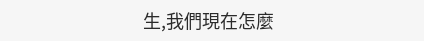生,我們現在怎麼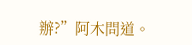辦?”阿木問道。